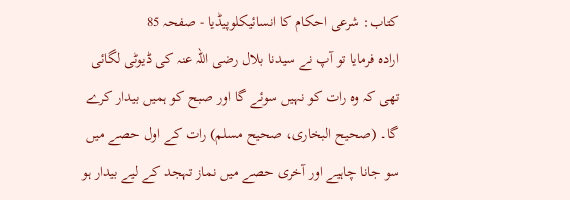کتاب: شرعی احکام کا انسائیکلوپیڈیا - صفحہ 85
ارادہ فرمایا تو آپ نے سیدنا بلال رضی اللہ عنہ کی ڈیوٹی لگائی تھی کہ وہ رات کو نہیں سوئے گا اور صبح کو ہمیں بیدار کرے گا۔ (صحیح البخاری، صحیح مسلم) رات کے اول حصے میں سو جانا چاہیے اور آخری حصے میں نماز تہجد کے لیے بیدار ہو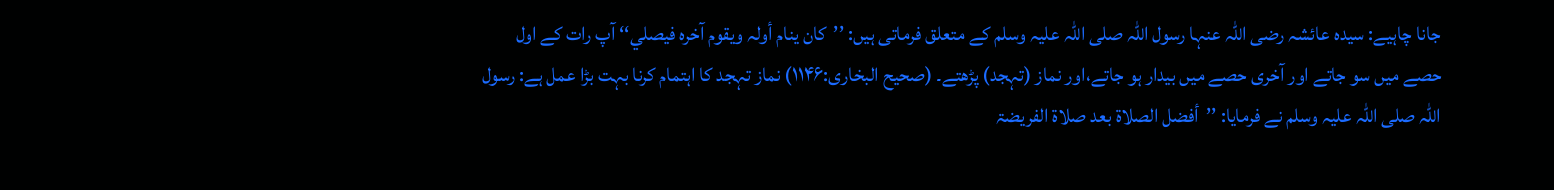جانا چاہیے: سیدہ عائشہ رضی اللہ عنہا رسول اللہ صلی اللہ علیہ وسلم کے متعلق فرماتی ہیں: ’’کان ینام أولہ ویقوم آخرہ فیصلي‘‘ آپ رات کے اول حصے میں سو جاتے اور آخری حصے میں بیدار ہو جاتے،اور نماز (تہجد) پڑھتے۔ (صحیح البخاری:۱۱۴۶) نماز تہجد کا اہتمام کرنا بہت بڑا عمل ہے: رسول اللہ صلی اللہ علیہ وسلم نے فرمایا: ’’أفضل الصلاۃ بعد صلاۃ الفریضۃ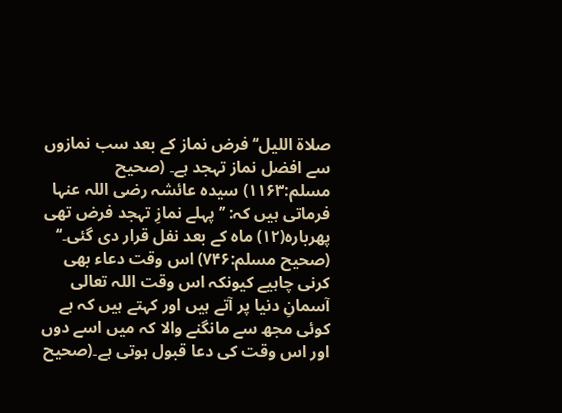صلاۃ اللیل‘‘ فرض نماز کے بعد سب نمازوں سے افضل نماز تہجد ہے۔ (صحیح مسلم:۱۱۶۳) سیدہ عائشہ رضی اللہ عنہا فرماتی ہیں کہ: ’’پہلے نمازِ تہجد فرض تھی پھربارہ(۱۲) ماہ کے بعد نفل قرار دی گئی۔‘‘ (صحیح مسلم:۷۴۶) اس وقت دعاء بھی کرنی چاہیے کیونکہ اس وقت اللہ تعالی آسمانِ دنیا پر آتے ہیں اور کہتے ہیں کہ ہے کوئی مجھ سے مانگنے والا کہ میں اسے دوں اور اس وقت کی دعا قبول ہوتی ہے۔(صحیح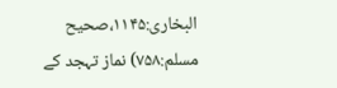البخاری:۱۱۴۵،صحیح مسلم:۷۵۸) نماز تہجد کے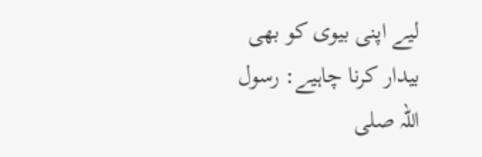لیے اپنی بیوی کو بھی بیدار کرنا چاہیے: رسول اللہ صلی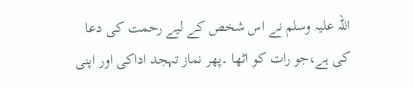اللہ علیہ وسلم نے اس شخص کے لیے رحمت کی دعا کی ہے،جو رات کو اٹھا ۔پھر نماز تہجد اداکی اور اپنی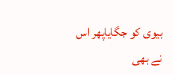بیوی کو جگایاپھر اس نے بھی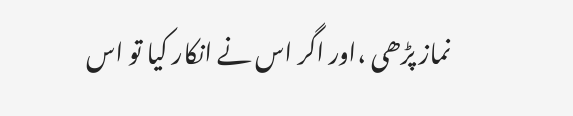نماز پڑھی ،اور اگر اس نے انکار کیا تو اس